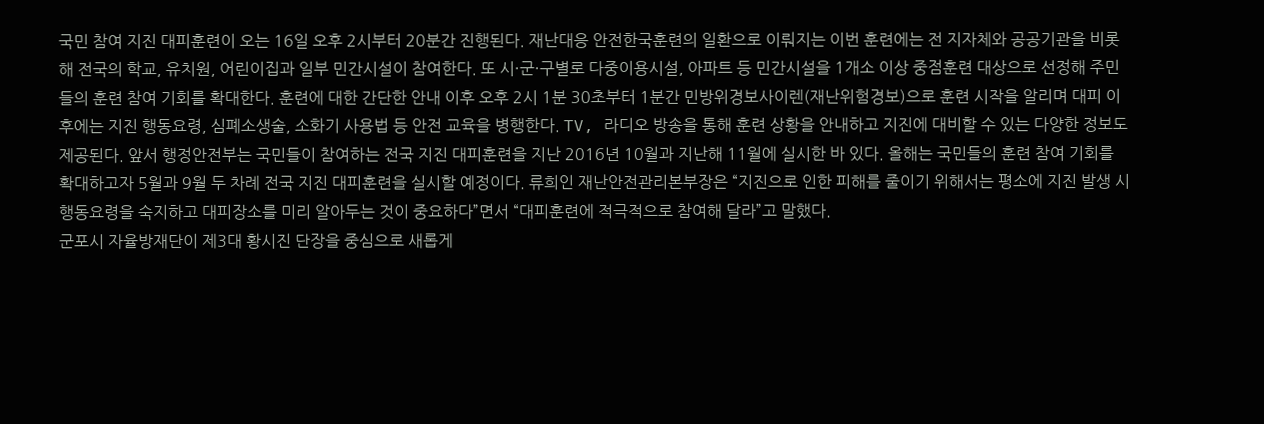국민 참여 지진 대피훈련이 오는 16일 오후 2시부터 20분간 진행된다. 재난대응 안전한국훈련의 일환으로 이뤄지는 이번 훈련에는 전 지자체와 공공기관을 비롯해 전국의 학교, 유치원, 어린이집과 일부 민간시설이 참여한다. 또 시·군·구별로 다중이용시설, 아파트 등 민간시설을 1개소 이상 중점훈련 대상으로 선정해 주민들의 훈련 참여 기회를 확대한다. 훈련에 대한 간단한 안내 이후 오후 2시 1분 30초부터 1분간 민방위경보사이렌(재난위험경보)으로 훈련 시작을 알리며 대피 이후에는 지진 행동요령, 심폐소생술, 소화기 사용법 등 안전 교육을 병행한다. TV, 라디오 방송을 통해 훈련 상황을 안내하고 지진에 대비할 수 있는 다양한 정보도 제공된다. 앞서 행정안전부는 국민들이 참여하는 전국 지진 대피훈련을 지난 2016년 10월과 지난해 11월에 실시한 바 있다. 올해는 국민들의 훈련 참여 기회를 확대하고자 5월과 9월 두 차례 전국 지진 대피훈련을 실시할 예정이다. 류희인 재난안전관리본부장은 “지진으로 인한 피해를 줄이기 위해서는 평소에 지진 발생 시 행동요령을 숙지하고 대피장소를 미리 알아두는 것이 중요하다”면서 “대피훈련에 적극적으로 참여해 달라”고 말했다.
군포시 자율방재단이 제3대 황시진 단장을 중심으로 새롭게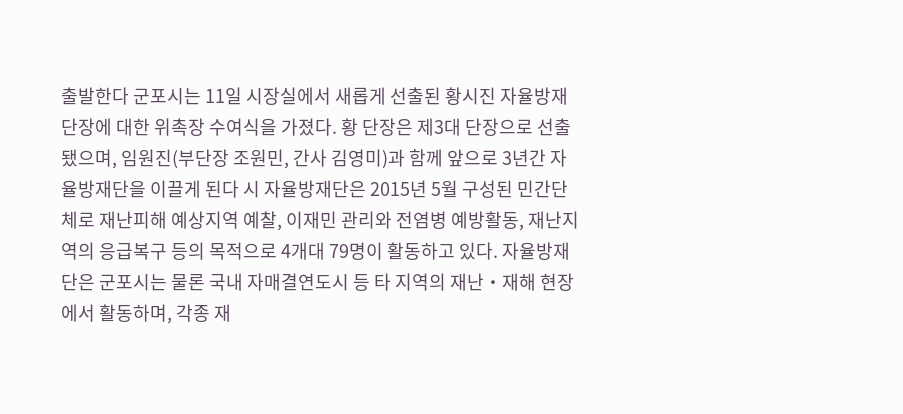출발한다 군포시는 11일 시장실에서 새롭게 선출된 황시진 자율방재단장에 대한 위촉장 수여식을 가졌다. 황 단장은 제3대 단장으로 선출됐으며, 임원진(부단장 조원민, 간사 김영미)과 함께 앞으로 3년간 자율방재단을 이끌게 된다 시 자율방재단은 2015년 5월 구성된 민간단체로 재난피해 예상지역 예찰, 이재민 관리와 전염병 예방활동, 재난지역의 응급복구 등의 목적으로 4개대 79명이 활동하고 있다. 자율방재단은 군포시는 물론 국내 자매결연도시 등 타 지역의 재난・재해 현장에서 활동하며, 각종 재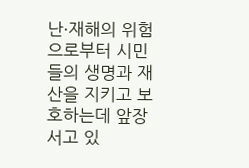난·재해의 위험으로부터 시민들의 생명과 재산을 지키고 보호하는데 앞장서고 있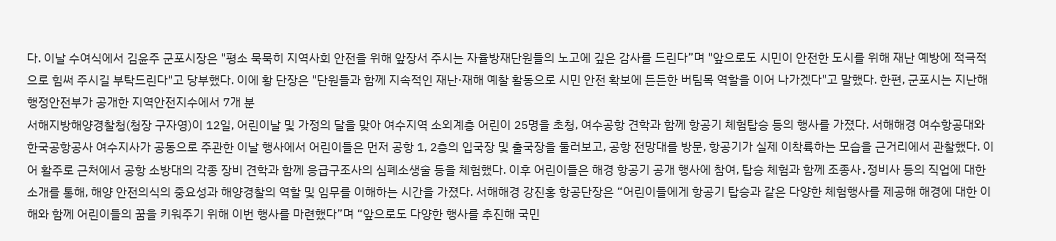다. 이날 수여식에서 김윤주 군포시장은 "평소 묵묵히 지역사회 안전을 위해 앞장서 주시는 자율방재단원들의 노고에 깊은 감사를 드린다”며 "앞으로도 시민이 안전한 도시를 위해 재난 예방에 적극적으로 힘써 주시길 부탁드린다"고 당부했다. 이에 황 단장은 "단원들과 함께 지속적인 재난·재해 예찰 활동으로 시민 안전 확보에 든든한 버팀목 역할을 이어 나가겠다"고 말했다. 한편, 군포시는 지난해 행정안전부가 공개한 지역안전지수에서 7개 분
서해지방해양경찰청(청장 구자영)이 12일, 어린이날 및 가정의 달을 맞아 여수지역 소외계층 어린이 25명을 초청, 여수공항 견학과 함께 항공기 체험탑승 등의 행사를 가졌다. 서해해경 여수항공대와 한국공항공사 여수지사가 공동으로 주관한 이날 행사에서 어린이들은 먼저 공항 1, 2층의 입국장 및 출국장을 둘러보고, 공항 전망대를 방문, 항공기가 실제 이착륙하는 모습을 근거리에서 관찰했다. 이어 활주로 근처에서 공항 소방대의 각종 장비 견학과 함께 응급구조사의 심폐소생술 등을 체험했다. 이후 어린이들은 해경 항공기 공개 행사에 참여, 탑승 체험과 함께 조종사․정비사 등의 직업에 대한 소개를 통해, 해양 안전의식의 중요성과 해양경찰의 역할 및 임무를 이해하는 시간을 가졌다. 서해해경 강진홍 항공단장은 “어린이들에게 항공기 탑승과 같은 다양한 체험행사를 제공해 해경에 대한 이해와 함께 어린이들의 꿈을 키워주기 위해 이번 행사를 마련했다”며 “앞으로도 다양한 행사를 추진해 국민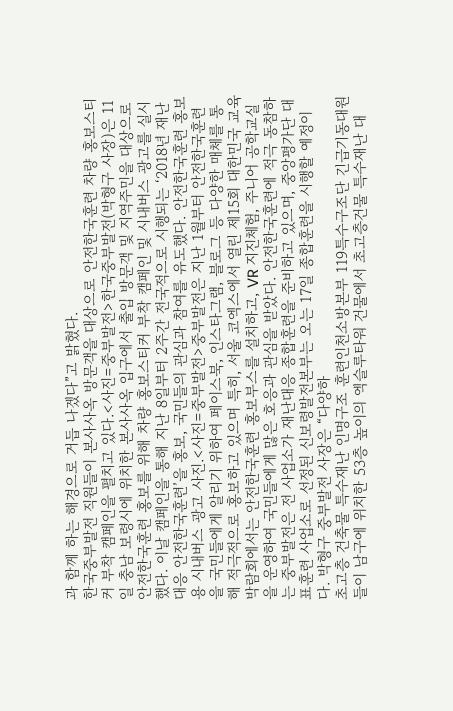과 함께 하는 해경으로 거듭 나겠다”고 밝혔다.
한국중부발전 직원들이 본사사옥 방문객을 대상으로 안전한국훈련 차량 홍보스티커 부착 캠페인을 펼치고 있다.<사진=중부발전>한국중부발전(박형구 사장)은 11일 충남 보령시에 위치한 본사사옥 입구에서 출입 방문객 및 지역주민을 대상으로 안전한국훈련 홍보를 위해 차량 홍보스티커 부착 캠페인 및 시내버스 광고를 실시했다. 이날 캠페인을 통해 지난 8일부터 2주간 전국적으로 시행되는 ‘2018년 재난대응 안전한국훈련’을 홍보, 국민들의 관심과 참여를 유도했다. 안전한국훈련 홍보용 시내버스 광고 사진.<사진=중부발전>중부발전은 지난 1월부터 안전한국훈련을 국민들에게 알리기 위하여 페이스북, 인스타그램, 블로그 등 다양한 매체를 통해 적극적으로 홍보하고 있으며 특히, 서울 코엑스에서 열린 제15회 대한민국 교육박람회에서는 안전한국훈련 홍보부스를 설치하고, VR 지진체험, 주니어 공학교실을 운영하여 국민들에게 많은 호응과 관심을 받았다. 안전한국훈련에 적극 동참하는 중부발전은 전 사업소가 재난대응 종합훈련을 준비하고 있으며, 중앙평가단 대표훈련 사업소로 선정된 신보령발전본부는 오는 17일 종합훈련을 시행할 예정이다. 박형구 중부발전 사장은 “다양하
초고층 건축물 특수재난 인명구조 훈련인천소방본부 119특수구조단 긴급기동대원들이 남구에 위치한 53층 높이의 엑슬루타워 건물에서 초고층건물 특수재난 대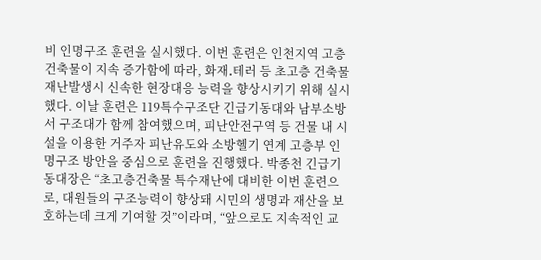비 인명구조 훈련을 실시했다. 이번 훈련은 인천지역 고층건축물이 지속 증가함에 따라, 화재․테러 등 초고층 건축물 재난발생시 신속한 현장대응 능력을 향상시키기 위해 실시했다. 이날 훈련은 119특수구조단 긴급기동대와 남부소방서 구조대가 함께 참여했으며, 피난안전구역 등 건물 내 시설을 이용한 거주자 피난유도와 소방헬기 연계 고층부 인명구조 방안을 중심으로 훈련을 진행했다. 박종천 긴급기동대장은 “초고층건축물 특수재난에 대비한 이번 훈련으로, 대원들의 구조능력이 향상돼 시민의 생명과 재산을 보호하는데 크게 기여할 것”이라며, “앞으로도 지속적인 교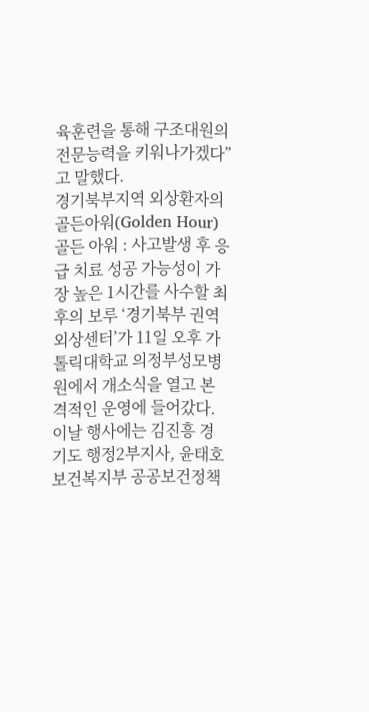육훈련을 통해 구조대원의 전문능력을 키워나가겠다”고 말했다.
경기북부지역 외상환자의 골든아워(Golden Hour) 골든 아워 : 사고발생 후 응급 치료 성공 가능성이 가장 높은 1시간를 사수할 최후의 보루 ‘경기북부 권역외상센터’가 11일 오후 가톨릭대학교 의정부성모병원에서 개소식을 열고 본격적인 운영에 들어갔다. 이날 행사에는 김진흥 경기도 행정2부지사, 윤태호 보건복지부 공공보건정책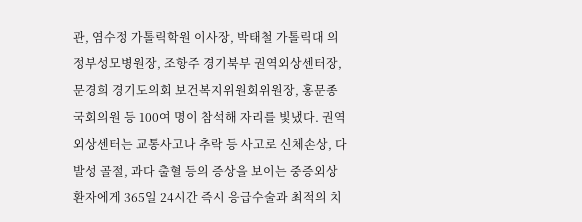관, 염수정 가톨릭학원 이사장, 박태철 가톨릭대 의정부성모병원장, 조항주 경기북부 권역외상센터장, 문경희 경기도의회 보건복지위원회위원장, 홍문종 국회의원 등 100여 명이 참석해 자리를 빛냈다. 권역외상센터는 교통사고나 추락 등 사고로 신체손상, 다발성 골절, 과다 출혈 등의 증상을 보이는 중증외상환자에게 365일 24시간 즉시 응급수술과 최적의 치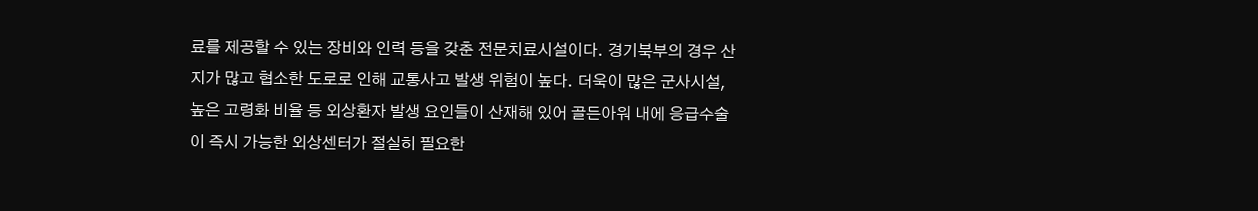료를 제공할 수 있는 장비와 인력 등을 갖춘 전문치료시설이다. 경기북부의 경우 산지가 많고 협소한 도로로 인해 교통사고 발생 위험이 높다. 더욱이 많은 군사시설, 높은 고령화 비율 등 외상환자 발생 요인들이 산재해 있어 골든아워 내에 응급수술이 즉시 가능한 외상센터가 절실히 필요한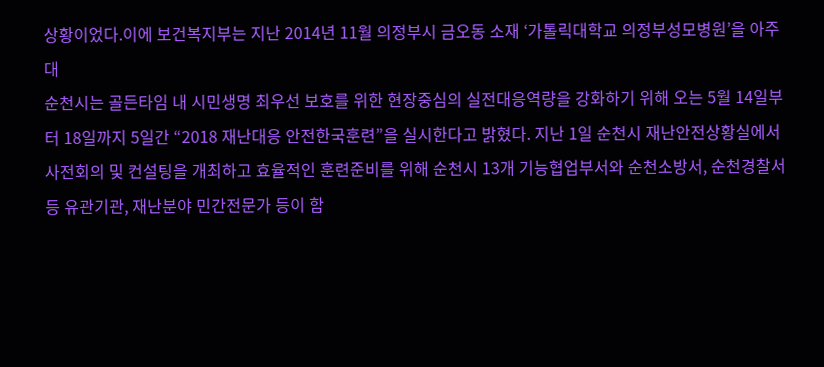상황이었다.이에 보건복지부는 지난 2014년 11월 의정부시 금오동 소재 ‘가톨릭대학교 의정부성모병원’을 아주대
순천시는 골든타임 내 시민생명 최우선 보호를 위한 현장중심의 실전대응역량을 강화하기 위해 오는 5월 14일부터 18일까지 5일간 “2018 재난대응 안전한국훈련”을 실시한다고 밝혔다. 지난 1일 순천시 재난안전상황실에서 사전회의 및 컨설팅을 개최하고 효율적인 훈련준비를 위해 순천시 13개 기능협업부서와 순천소방서, 순천경찰서 등 유관기관, 재난분야 민간전문가 등이 함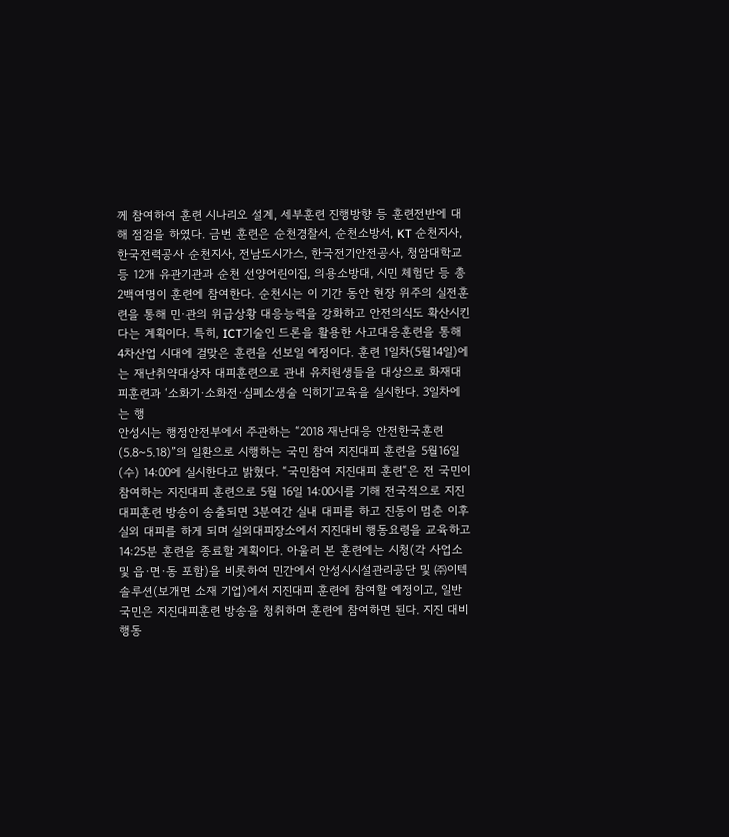께 참여하여 훈련 시나리오 설계, 세부훈련 진행방향 등 훈련전반에 대해 점검을 하였다. 금번 훈련은 순천경찰서, 순천소방서, KT 순천지사, 한국전력공사 순천지사, 전남도시가스, 한국전기안전공사, 청암대학교 등 12개 유관기관과 순천 선양어린이집, 의용소방대, 시민 체험단 등 총 2백여명이 훈련에 참여한다. 순천시는 이 기간 동안 현장 위주의 실전훈련을 통해 민·관의 위급상황 대응능력을 강화하고 안전의식도 확산시킨다는 계획이다. 특히, ICT기술인 드론을 활용한 사고대응훈련을 통해 4차산업 시대에 걸맞은 훈련을 선보일 예정이다. 훈련 1일차(5월14일)에는 재난취약대상자 대피훈련으로 관내 유치원생들을 대상으로 화재대피훈련과 ‘소화기·소화전·심폐소생술 익히기’교육을 실시한다. 3일차에는 행
안성시는 행정안전부에서 주관하는 “2018 재난대응 안전한국훈련(5.8~5.18)”의 일환으로 시행하는 국민 참여 지진대피 훈련을 5월16일(수) 14:00에 실시한다고 밝혔다. “국민참여 지진대피 훈련“은 전 국민이 참여하는 지진대피 훈련으로 5월 16일 14:00시를 기해 전국적으로 지진대피훈련 방송이 송출되면 3분여간 실내 대피를 하고 진동이 멈춘 이후 실외 대피를 하게 되며 실외대피장소에서 지진대비 행동요령을 교육하고 14:25분 훈련을 종료할 계획이다. 아울러 본 훈련에는 시청(각 사업소 및 읍·면·동 포함)을 비롯하여 민간에서 안성시시설관리공단 및 ㈜이텍솔루션(보개면 소재 기업)에서 지진대피 훈련에 참여할 예정이고, 일반 국민은 지진대피훈련 방송을 청취하며 훈련에 참여하면 된다. 지진 대비 행동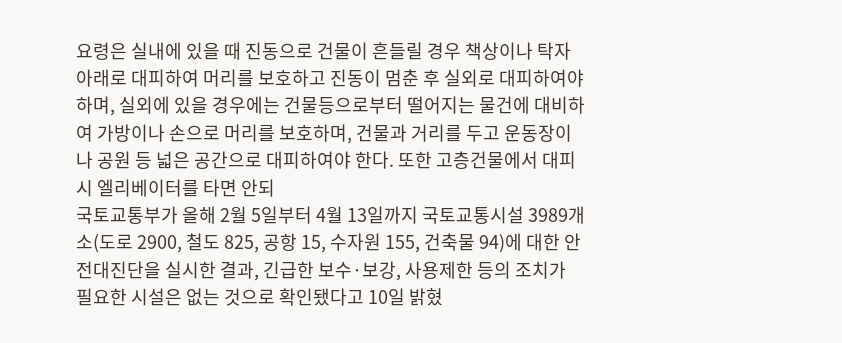요령은 실내에 있을 때 진동으로 건물이 흔들릴 경우 책상이나 탁자아래로 대피하여 머리를 보호하고 진동이 멈춘 후 실외로 대피하여야 하며, 실외에 있을 경우에는 건물등으로부터 떨어지는 물건에 대비하여 가방이나 손으로 머리를 보호하며, 건물과 거리를 두고 운동장이나 공원 등 넓은 공간으로 대피하여야 한다. 또한 고층건물에서 대피시 엘리베이터를 타면 안되
국토교통부가 올해 2월 5일부터 4월 13일까지 국토교통시설 3989개소(도로 2900, 철도 825, 공항 15, 수자원 155, 건축물 94)에 대한 안전대진단을 실시한 결과, 긴급한 보수·보강, 사용제한 등의 조치가 필요한 시설은 없는 것으로 확인됐다고 10일 밝혔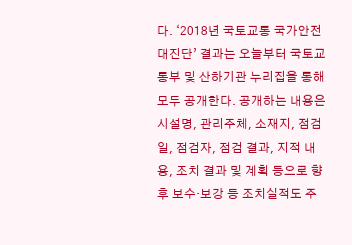다. ‘2018년 국토교통 국가안전대진단’ 결과는 오늘부터 국토교통부 및 산하기관 누리집을 통해 모두 공개한다. 공개하는 내용은 시설명, 관리주체, 소재지, 점검일, 점검자, 점검 결과, 지적 내용, 조치 결과 및 계획 등으로 향후 보수·보강 등 조치실적도 주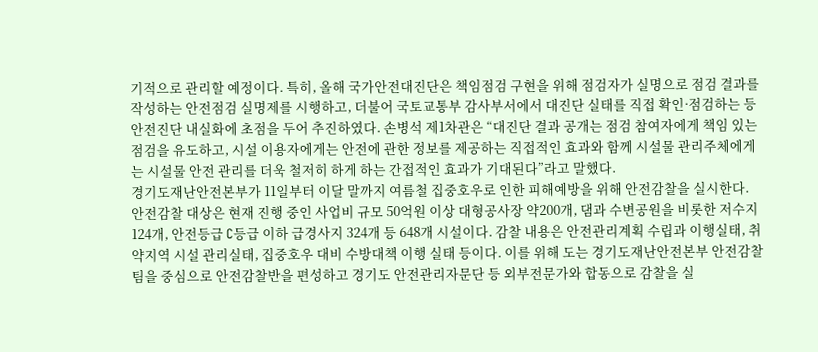기적으로 관리할 예정이다. 특히, 올해 국가안전대진단은 책임점검 구현을 위해 점검자가 실명으로 점검 결과를 작성하는 안전점검 실명제를 시행하고, 더불어 국토교통부 감사부서에서 대진단 실태를 직접 확인·점검하는 등 안전진단 내실화에 초점을 두어 추진하였다. 손병석 제1차관은 “대진단 결과 공개는 점검 참여자에게 책임 있는 점검을 유도하고, 시설 이용자에게는 안전에 관한 정보를 제공하는 직접적인 효과와 함께 시설물 관리주체에게는 시설물 안전 관리를 더욱 철저히 하게 하는 간접적인 효과가 기대된다”라고 말했다.
경기도재난안전본부가 11일부터 이달 말까지 여름철 집중호우로 인한 피해예방을 위해 안전감찰을 실시한다. 안전감찰 대상은 현재 진행 중인 사업비 규모 50억원 이상 대형공사장 약200개, 댐과 수변공원을 비롯한 저수지 124개, 안전등급 C등급 이하 급경사지 324개 등 648개 시설이다. 감찰 내용은 안전관리계획 수립과 이행실태, 취약지역 시설 관리실태, 집중호우 대비 수방대책 이행 실태 등이다. 이를 위해 도는 경기도재난안전본부 안전감찰팀을 중심으로 안전감찰반을 편성하고 경기도 안전관리자문단 등 외부전문가와 합동으로 감찰을 실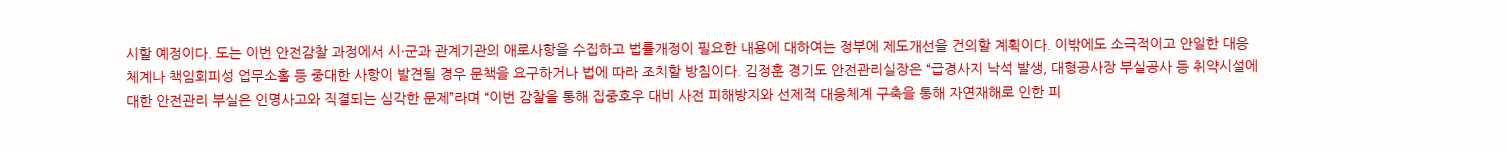시할 예정이다. 도는 이번 안전감찰 과정에서 시·군과 관계기관의 애로사항을 수집하고 법률개정이 필요한 내용에 대하여는 정부에 제도개선을 건의할 계획이다. 이밖에도 소극적이고 안일한 대응체계나 책임회피성 업무소홀 등 중대한 사항이 발견될 경우 문책을 요구하거나 법에 따라 조치할 방침이다. 김정훈 경기도 안전관리실장은 “급경사지 낙석 발생, 대형공사장 부실공사 등 취약시설에 대한 안전관리 부실은 인명사고와 직결되는 심각한 문제”라며 “이번 감찰을 통해 집중호우 대비 사전 피해방지와 선제적 대응체계 구축을 통해 자연재해로 인한 피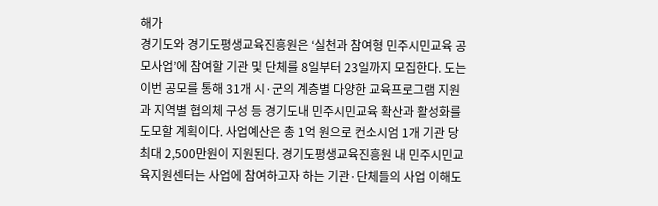해가
경기도와 경기도평생교육진흥원은 ‘실천과 참여형 민주시민교육 공모사업’에 참여할 기관 및 단체를 8일부터 23일까지 모집한다. 도는 이번 공모를 통해 31개 시·군의 계층별 다양한 교육프로그램 지원과 지역별 협의체 구성 등 경기도내 민주시민교육 확산과 활성화를 도모할 계획이다. 사업예산은 총 1억 원으로 컨소시엄 1개 기관 당 최대 2,500만원이 지원된다. 경기도평생교육진흥원 내 민주시민교육지원센터는 사업에 참여하고자 하는 기관·단체들의 사업 이해도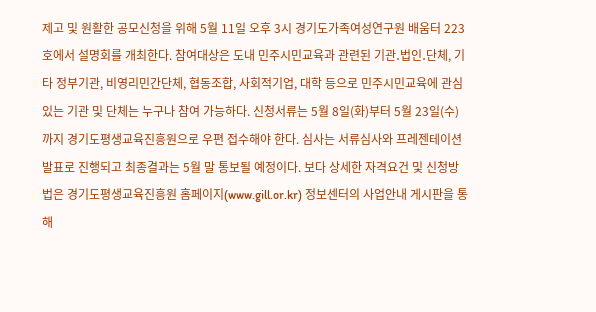제고 및 원활한 공모신청을 위해 5월 11일 오후 3시 경기도가족여성연구원 배움터 223호에서 설명회를 개최한다. 참여대상은 도내 민주시민교육과 관련된 기관․법인․단체, 기타 정부기관, 비영리민간단체, 협동조합, 사회적기업, 대학 등으로 민주시민교육에 관심 있는 기관 및 단체는 누구나 참여 가능하다. 신청서류는 5월 8일(화)부터 5월 23일(수)까지 경기도평생교육진흥원으로 우편 접수해야 한다. 심사는 서류심사와 프레젠테이션 발표로 진행되고 최종결과는 5월 말 통보될 예정이다. 보다 상세한 자격요건 및 신청방법은 경기도평생교육진흥원 홈페이지(www.gill.or.kr) 정보센터의 사업안내 게시판을 통해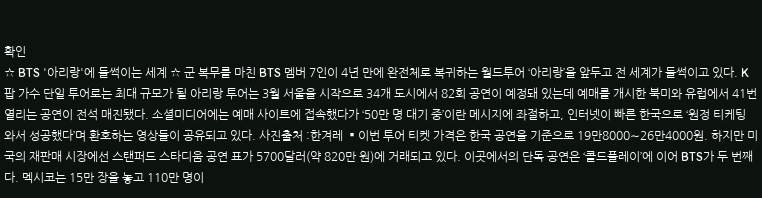확인
☆ BTS '아리랑'에 들썩이는 세계 ☆ 군 복무를 마친 BTS 멤버 7인이 4년 만에 완전체로 복귀하는 월드투어 ‘아리랑’을 앞두고 전 세계가 들썩이고 있다. K팝 가수 단일 투어로는 최대 규모가 될 아리랑 투어는 3월 서울을 시작으로 34개 도시에서 82회 공연이 예정돼 있는데 예매를 개시한 북미와 유럽에서 41번 열리는 공연이 전석 매진됐다. 소셜미디어에는 예매 사이트에 접속했다가 ‘50만 명 대기 중’이란 메시지에 좌절하고, 인터넷이 빠른 한국으로 ‘원정 티케팅 와서 성공했다’며 환호하는 영상들이 공유되고 있다. 사진출처 :한겨레 ▪이번 투어 티켓 가격은 한국 공연을 기준으로 19만8000∼26만4000원. 하지만 미국의 재판매 시장에선 스탠퍼드 스타디움 공연 표가 5700달러(약 820만 원)에 거래되고 있다. 이곳에서의 단독 공연은 ‘콜드플레이’에 이어 BTS가 두 번째다. 멕시코는 15만 장을 놓고 110만 명이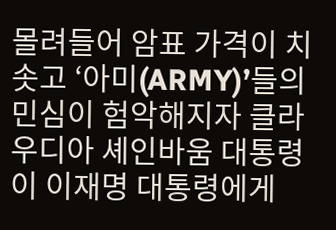몰려들어 암표 가격이 치솟고 ‘아미(ARMY)’들의 민심이 험악해지자 클라우디아 셰인바움 대통령이 이재명 대통령에게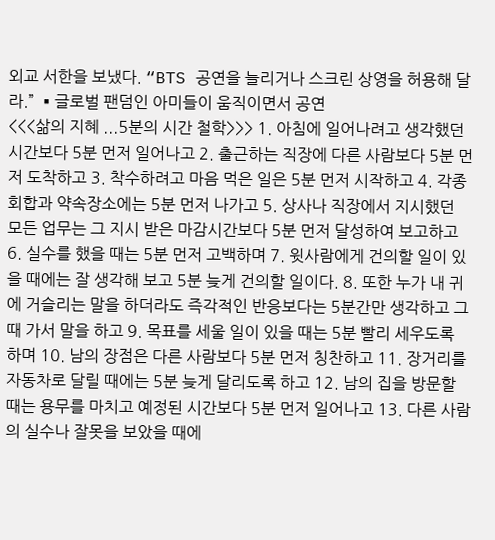외교 서한을 보냈다. “BTS 공연을 늘리거나 스크린 상영을 허용해 달라.” ▪글로벌 팬덤인 아미들이 움직이면서 공연
<<<삶의 지혜 ...5분의 시간 철학>>> 1. 아침에 일어나려고 생각했던 시간보다 5분 먼저 일어나고 2. 출근하는 직장에 다른 사람보다 5분 먼저 도착하고 3. 착수하려고 마음 먹은 일은 5분 먼저 시작하고 4. 각종 회합과 약속장소에는 5분 먼저 나가고 5. 상사나 직장에서 지시했던 모든 업무는 그 지시 받은 마감시간보다 5분 먼저 달성하여 보고하고 6. 실수를 했을 때는 5분 먼저 고백하며 7. 윗사람에게 건의할 일이 있을 때에는 잘 생각해 보고 5분 늦게 건의할 일이다. 8. 또한 누가 내 귀에 거슬리는 말을 하더라도 즉각적인 반응보다는 5분간만 생각하고 그때 가서 말을 하고 9. 목표를 세울 일이 있을 때는 5분 빨리 세우도록 하며 10. 남의 장점은 다른 사람보다 5분 먼저 칭찬하고 11. 장거리를 자동차로 달릴 때에는 5분 늦게 달리도록 하고 12. 남의 집을 방문할 때는 용무를 마치고 예정된 시간보다 5분 먼저 일어나고 13. 다른 사람의 실수나 잘못을 보았을 때에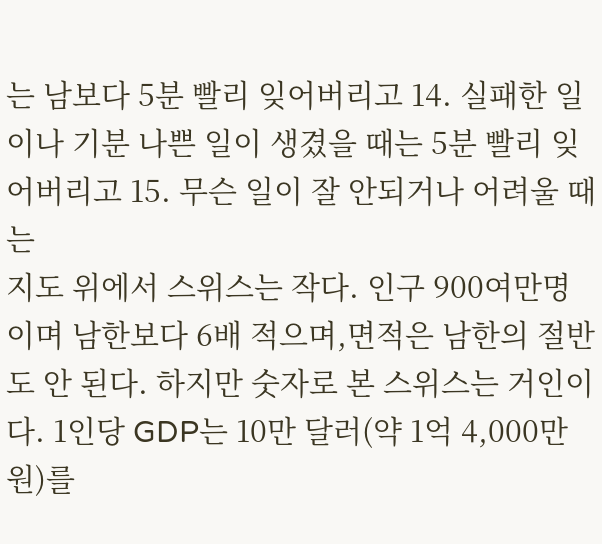는 남보다 5분 빨리 잊어버리고 14. 실패한 일이나 기분 나쁜 일이 생겼을 때는 5분 빨리 잊어버리고 15. 무슨 일이 잘 안되거나 어려울 때는
지도 위에서 스위스는 작다. 인구 900여만명이며 남한보다 6배 적으며,면적은 남한의 절반도 안 된다. 하지만 숫자로 본 스위스는 거인이다. 1인당 GDP는 10만 달러(약 1억 4,000만 원)를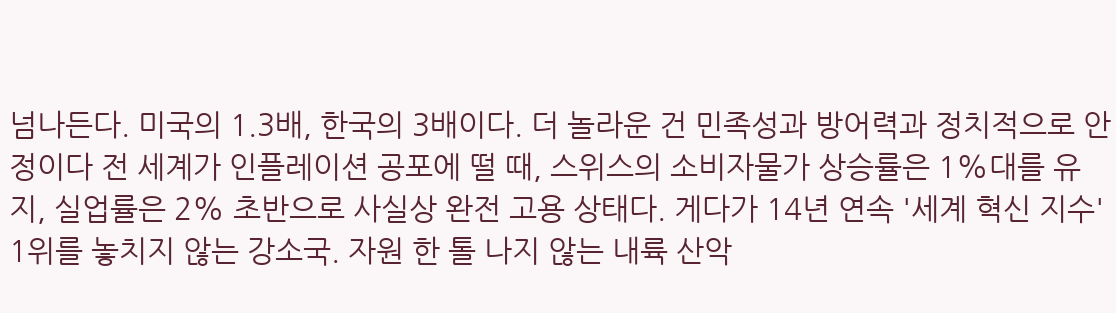넘나든다. 미국의 1.3배, 한국의 3배이다. 더 놀라운 건 민족성과 방어력과 정치적으로 안정이다 전 세계가 인플레이션 공포에 떨 때, 스위스의 소비자물가 상승률은 1%대를 유지, 실업률은 2% 초반으로 사실상 완전 고용 상태다. 게다가 14년 연속 '세계 혁신 지수' 1위를 놓치지 않는 강소국. 자원 한 톨 나지 않는 내륙 산악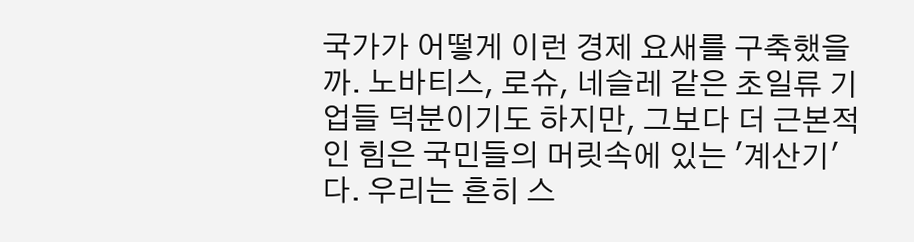국가가 어떻게 이런 경제 요새를 구축했을까. 노바티스, 로슈, 네슬레 같은 초일류 기업들 덕분이기도 하지만, 그보다 더 근본적인 힘은 국민들의 머릿속에 있는 '계산기'다. 우리는 흔히 스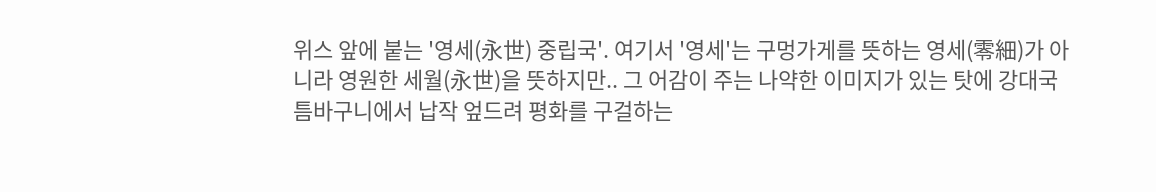위스 앞에 붙는 '영세(永世) 중립국'. 여기서 '영세'는 구멍가게를 뜻하는 영세(零細)가 아니라 영원한 세월(永世)을 뜻하지만.. 그 어감이 주는 나약한 이미지가 있는 탓에 강대국 틈바구니에서 납작 엎드려 평화를 구걸하는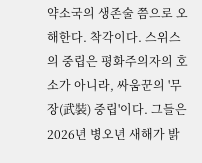약소국의 생존술 쯤으로 오해한다. 착각이다. 스위스의 중립은 평화주의자의 호소가 아니라, 싸움꾼의 '무장(武裝) 중립'이다. 그들은
2026년 병오년 새해가 밝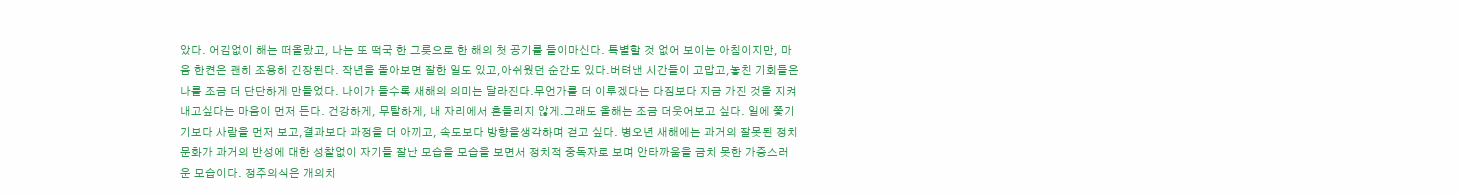았다. 어김없이 해는 떠올랐고, 나는 또 떡국 한 그릇으로 한 해의 첫 공기를 들이마신다. 특별할 것 없어 보이는 아침이지만, 마음 한켠은 괜히 조용히 긴장된다. 작년을 돌아보면 잘한 일도 있고,아쉬웠던 순간도 있다.버텨낸 시간들이 고맙고,놓친 기회들은 나를 조금 더 단단하게 만들었다. 나이가 들수록 새해의 의미는 달라진다.무언가를 더 이루겠다는 다짐보다 지금 가진 것을 지켜내고싶다는 마음이 먼저 든다. 건강하게, 무탈하게, 내 자리에서 흔들리지 않게.그래도 올해는 조금 더웃어보고 싶다. 일에 쫓기기보다 사람을 먼저 보고,결과보다 과정을 더 아끼고, 속도보다 방향을생각하며 걷고 싶다. 병오년 새해에는 과거의 잘못된 정치문화가 과거의 반성에 대한 성찰없이 자기들 잘난 모습을 모습을 보면서 정치적 중독자로 보며 안타까움을 금치 못한 가증스러운 모습이다. 정주의식은 개의치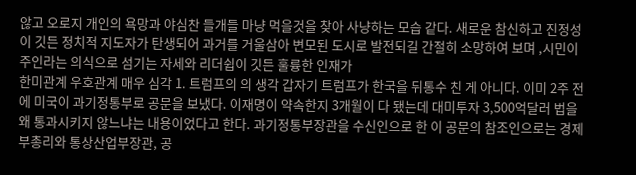않고 오로지 개인의 욕망과 야심찬 들개들 마냥 먹을것을 찾아 사냥하는 모습 같다. 새로운 참신하고 진정성이 깃든 정치적 지도자가 탄생되어 과거를 거울삼아 변모된 도시로 발전되길 간절히 소망하여 보며 ,시민이 주인라는 의식으로 섬기는 자세와 리더쉽이 깃든 훌륭한 인재가
한미관계 우호관계 매우 심각 1. 트럼프의 의 생각 갑자기 트럼프가 한국을 뒤통수 친 게 아니다. 이미 2주 전에 미국이 과기정통부로 공문을 보냈다. 이재명이 약속한지 3개월이 다 됐는데 대미투자 3,500억달러 법을 왜 통과시키지 않느냐는 내용이었다고 한다. 과기정통부장관을 수신인으로 한 이 공문의 참조인으로는 경제부총리와 통상산업부장관, 공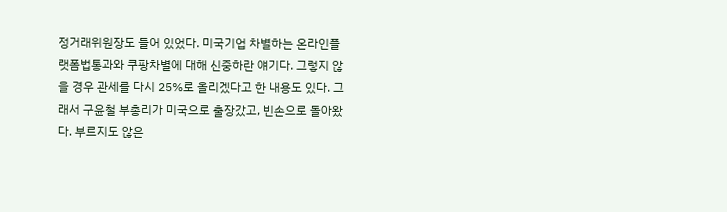정거래위원장도 들어 있었다. 미국기업 차별하는 온라인플랫폼법통과와 쿠팡차별에 대해 신중하란 얘기다. 그렇지 않을 경우 관세를 다시 25%로 올리겠다고 한 내용도 있다. 그래서 구윤철 부총리가 미국으로 출장갔고, 빈손으로 돌아왔다. 부르지도 않은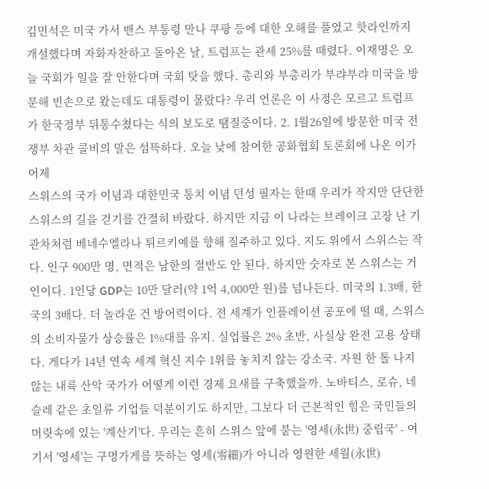김민석은 미국 가서 밴스 부통령 만나 쿠팡 등에 대한 오해를 풀었고 핫라인까지 개설했다며 자화자찬하고 돌아온 날, 트럼프는 관세 25%를 때렸다. 이재명은 오늘 국회가 일을 잘 안한다며 국회 탓을 했다. 총리와 부총리가 부랴부랴 미국을 방문해 빈손으로 왔는데도 대통령이 몰랐다? 우리 언론은 이 사정은 모르고 트럼프가 한국정부 뒤통수쳤다는 식의 보도로 땜질중이다. 2. 1월26일에 방문한 미국 전쟁부 차관 콜비의 말은 섬뜩하다. 오늘 낮에 참여한 공화협회 토론회에 나온 이가 어제
스위스의 국가 이념과 대한민국 통치 이념 던성 필자는 한때 우리가 작지만 단단한 스위스의 길을 걷기를 간절히 바랐다. 하지만 지금 이 나라는 브레이크 고장 난 기관차처럼 베네수엘라나 튀르키예를 향해 질주하고 있다. 지도 위에서 스위스는 작다. 인구 900만 명, 면적은 남한의 절반도 안 된다. 하지만 숫자로 본 스위스는 거인이다. 1인당 GDP는 10만 달러(약 1억 4,000만 원)를 넘나든다. 미국의 1.3배, 한국의 3배다. 더 놀라운 건 방어력이다. 전 세계가 인플레이션 공포에 떨 때, 스위스의 소비자물가 상승률은 1%대를 유지. 실업률은 2% 초반, 사실상 완전 고용 상태다. 게다가 14년 연속 세계 혁신 지수 1위를 놓치지 않는 강소국. 자원 한 톨 나지 않는 내륙 산악 국가가 어떻게 이런 경제 요새를 구축했을까. 노바티스, 로슈, 네슬레 같은 초일류 기업들 덕분이기도 하지만, 그보다 더 근본적인 힘은 국민들의 머릿속에 있는 '계산기'다. 우리는 흔히 스위스 앞에 붙는 '영세(永世) 중립국' - 여기서 '영세'는 구멍가게를 뜻하는 영세(零細)가 아니라 영원한 세월(永世)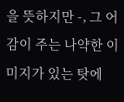을 뜻하지만 -, 그 어감이 주는 나약한 이미지가 있는 탓에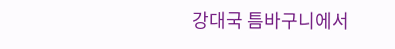강대국 틈바구니에서